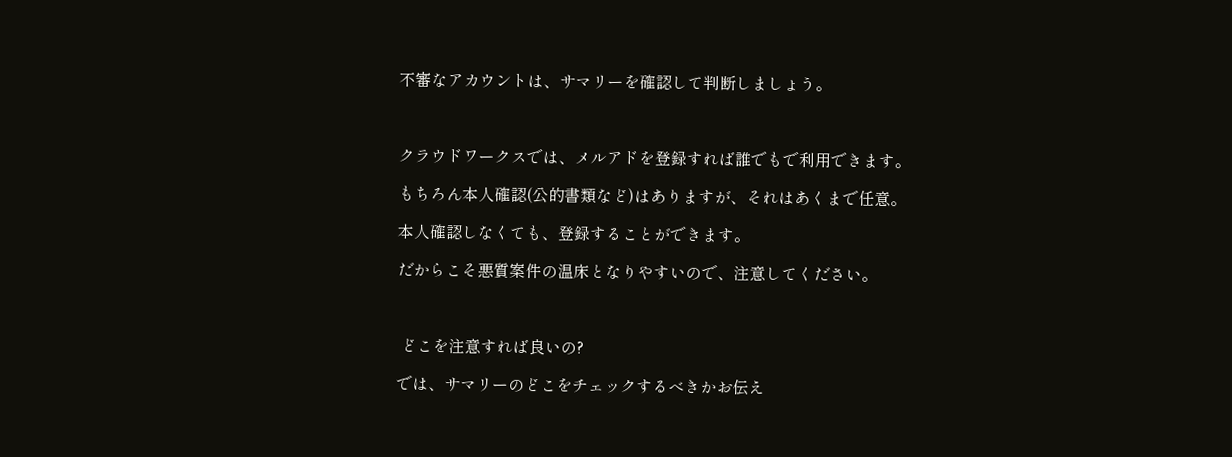不審なアカウントは、サマリーを確認して判断しましょう。



クラウドワークスでは、メルアドを登録すれば誰でもで利用できます。

もちろん本人確認(公的書類など)はありますが、それはあくまで任意。

本人確認しなくても、登録することができます。

だからこそ悪質案件の温床となりやすいので、注意してください。



 どこを注意すれば良いの?

では、サマリーのどこをチェックするべきかお伝え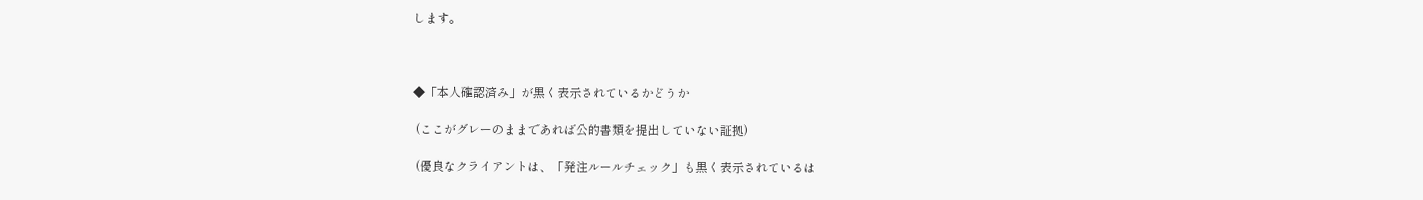します。



◆「本人確認済み」が黒く表示されているかどうか

 (ここがグレーのままであれば公的書類を提出していない証拠)

 (優良なクライアントは、「発注ルールチェック」も黒く表示されているは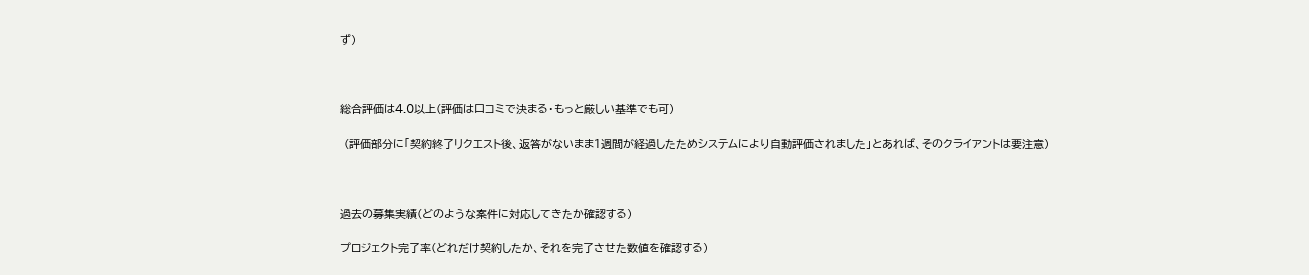ず)



総合評価は4.0以上(評価は口コミで決まる・もっと厳しい基準でも可)

 (評価部分に「契約終了リクエスト後、返答がないまま1週間が経過したためシステムにより自動評価されました」とあれば、そのクライアントは要注意)



過去の募集実績(どのような案件に対応してきたか確認する)

プロジェクト完了率(どれだけ契約したか、それを完了させた数値を確認する)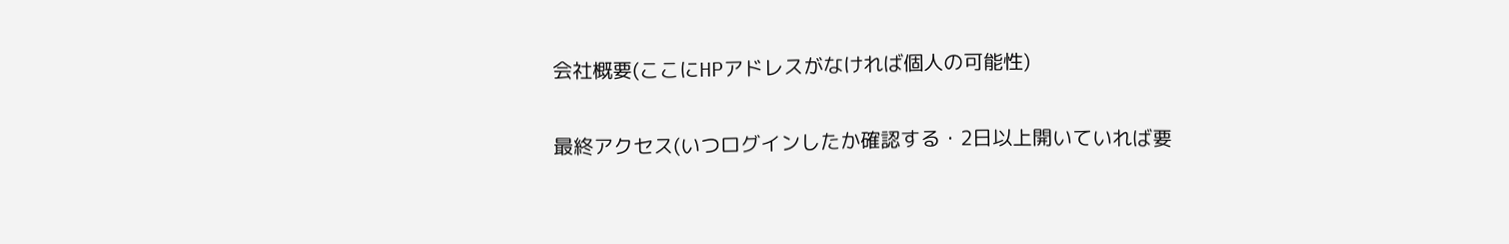会社概要(ここにHPアドレスがなければ個人の可能性)

最終アクセス(いつログインしたか確認する・2日以上開いていれば要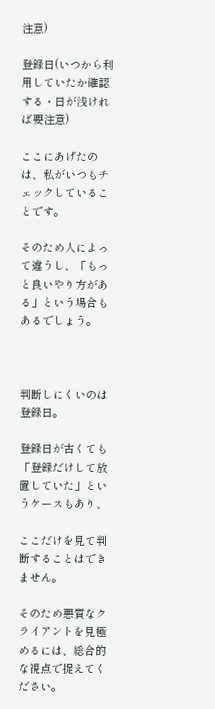注意)

登録日(いつから利用していたか確認する・日が浅ければ要注意)

ここにあげたのは、私がいつもチェックしていることです。

そのため人によって違うし、「もっと良いやり方がある」という場合もあるでしょう。



判断しにくいのは登録日。

登録日が古くても「登録だけして放置していた」というケースもあり、

ここだけを見て判断することはできません。

そのため悪質なクライアントを見極めるには、総合的な視点で捉えてください。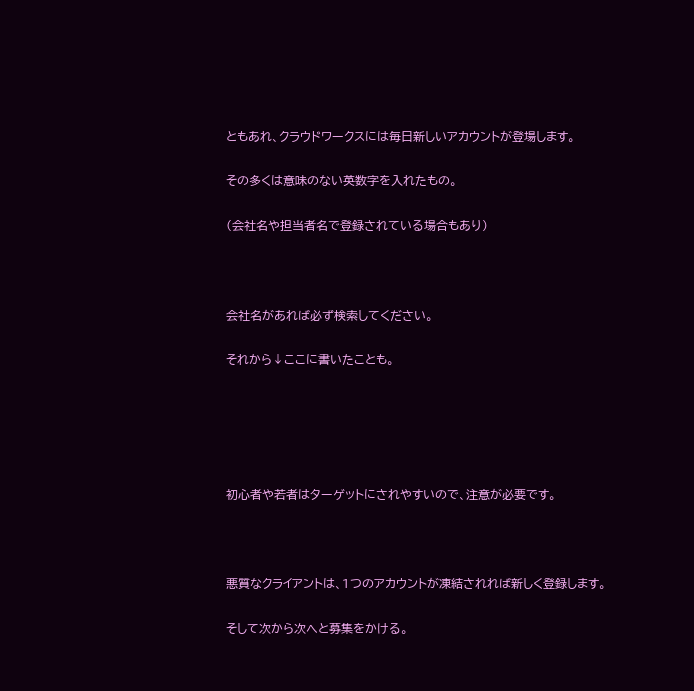ともあれ、クラウドワークスには毎日新しいアカウントが登場します。

その多くは意味のない英数字を入れたもの。

(会社名や担当者名で登録されている場合もあり)



会社名があれば必ず検索してください。

それから↓ここに書いたことも。





初心者や若者はターゲットにされやすいので、注意が必要です。



悪質なクライアントは、1つのアカウントが凍結されれば新しく登録します。

そして次から次へと募集をかける。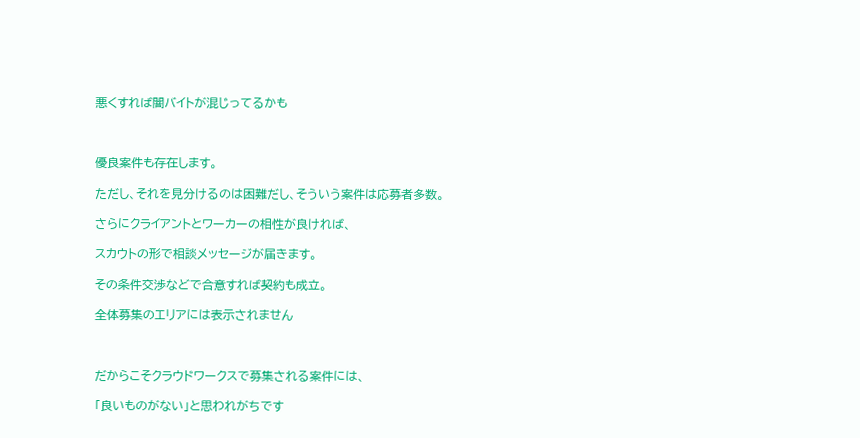悪くすれば闇バイトが混じってるかも



優良案件も存在します。

ただし、それを見分けるのは困難だし、そういう案件は応募者多数。

さらにクライアントとワーカーの相性が良ければ、

スカウトの形で相談メッセージが届きます。

その条件交渉などで合意すれば契約も成立。

全体募集のエリアには表示されません



だからこそクラウドワークスで募集される案件には、

「良いものがない」と思われがちです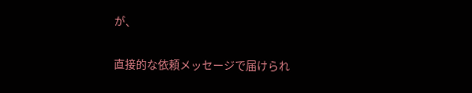が、

直接的な依頼メッセージで届けられ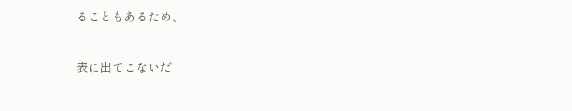ることもあるため、

表に出てこないだ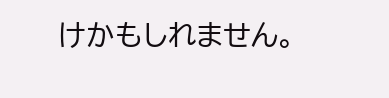けかもしれません。